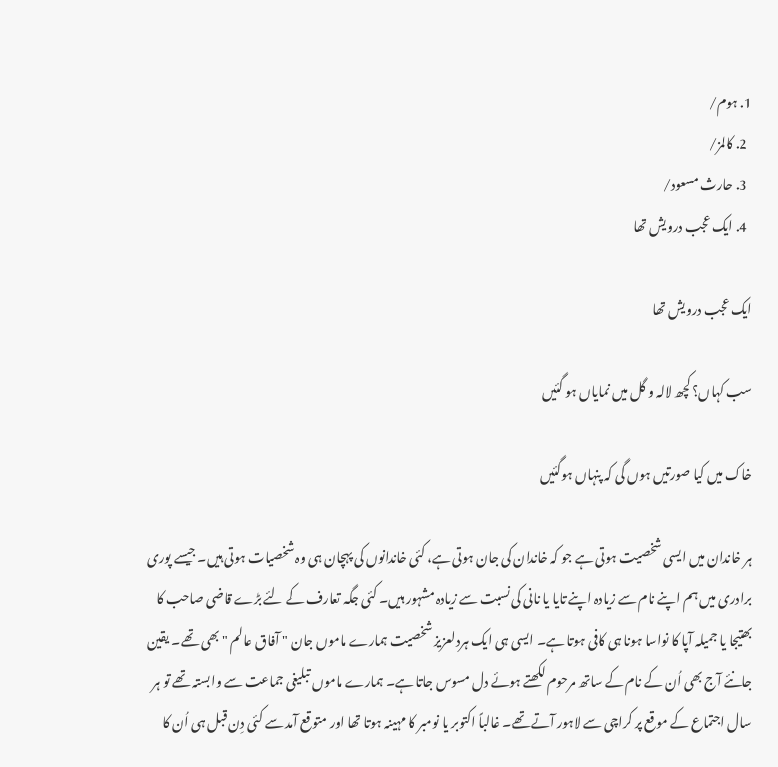1. ہوم/
  2. کالمز/
  3. حارث مسعود/
  4. ایک عجب درویش تھا

ایک عجب درویش تھا

سب کہاں؟ کچھ لالہ و گل میں نمایاں ہو گئیں

خاک میں کیا صورتیں ہوں گی کہ پنہاں ہوگئیں

ہر خاندان میں ایسی شخصیت ہوتی ہے جو کہ خاندان کی جان ہوتی ہے، کئی خاندانوں کی پہچان ہی وہ شخصیات ہوتی ہیں۔ جیسے پوری برادری میں ہم اپنے نام سے زیادہ اپنے تایا یا نانی کی نسبت سے زیادہ مشہور ہیں۔ کئی جگہ تعارف کے لئے بڑے قاضی صاحب کا بھتیجا یا جمیلہ آپا کا نواسا ہونا ہی کافی ہوتا ہے۔ ایسی ہی ایک ہردلعزیز شخصیت ہمارے ماموں جان " آفاق عالم " بھی تھے۔ یقین جانئے آج بھی اُن کے نام کے ساتھ مرحوم لکھتے ہوئے دل مسوس جاتا ہے۔ ہمارے ماموں تبلیغی جماعت سے وابستہ تھے تو ہر سال اجتماع کے موقع پر کراچی سے لاہور آتے تھے۔ غالباً اکتوبر یا نومبر کا مہینہ ہوتا تھا اور متوقع آمد سے کئی دِن قبل ہی اُن کا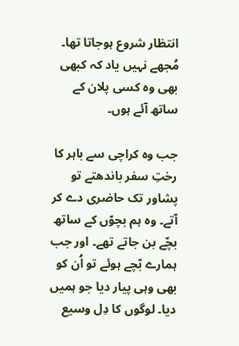انتظار شروع ہوجاتا تھا۔ مُجھے نہیں یاد کہ کبھی بھی وہ کسی پلان کے ساتھ آئے ہوں۔

جب وہ کراچی سے باہر کا رختِ سفر باندھتے تو پشاور تک حاضری دے کر آتے۔ وہ ہم بچوّں کے ساتھ بچّے بن جاتے تھے۔ اور جب ہمارے بّچے ہوئے تو اُن کو بھی وہی پیار دیا جو ہمیں دیا۔ لوگوں کا دِل وسیع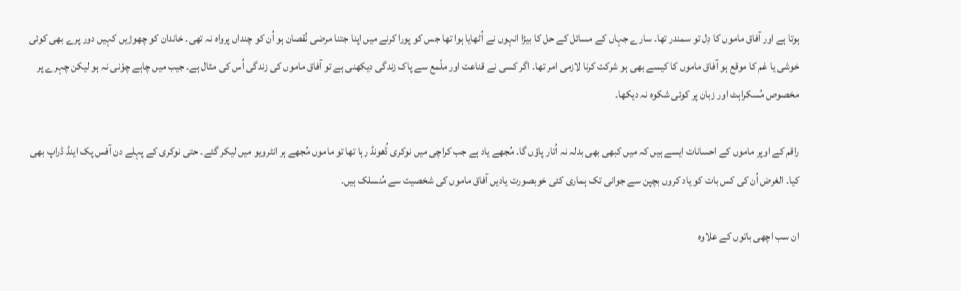ہوتا ہے اور آفاق ماموں کا دِل تو سمندر تھا۔ سارے جہاں کے مسائل کے حل کا بیڑا انہوں نے اُٹھایا ہوا تھا جس کو پورا کرنے میں اپنا جتنا مرضی نُقصان ہو اُن کو چنداں پرواہ نہ تھی۔ خاندان کو چھوڑیں کہیں دور پرے بھی کوئی خوشی یا غم کا موقع ہو آفاق ماموں کا کیسے بھی ہو شرکت کرنا لازمی امر تھا۔ اگر کسی نے قناعت اور ملّمع سے پاک زندگی دیکھنی ہے تو آفاق ماموں کی زندگی اُس کی مثال ہے۔ جیب میں چاہے چوّنی نہ ہو لیکن چہرے پر مخصوص مُسکراہٹ اور زبان پر کوئی شکوہ نہ دیکھا۔

راقم کے اوپر ماموں کے احسانات ایسے ہیں کہ میں کبھی بھی بدلہ نہ اُتار پاؤں گا۔ مُجھے یاد ہے جب کراچی میں نوکری ڈُھونڈ رہا تھا تو ماموں مُجھے ہر انٹرویو میں لیکر گئے۔ حتی نوکری کے پہلے دن آفس پک اینڈ ڈراپ بھی کیا۔ الغرض اُن کی کس بات کو یاد کروں بچپن سے جوانی تک ہماری کئی خوبصورت یادیں آفاق ماموں کی شخصیت سے مُنسلک ہیں۔

ان سب اچھی باتوں کے علاوہ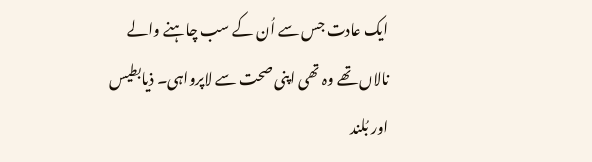ایک عادت جس سے اُن کے سب چاہنے والے نالاں تھے وہ تھی اپنی صحت سے لاپرواہی۔ ذیابطیس اور بُلند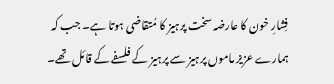فِشارِ خون کا عارضہ سخت پرہیز کا مُتقاضی ہوتا ہے۔ جب کہ ہمارے عزیز ماموں پرہیز سے پرہیز کے فلسفے کے قائل تھے۔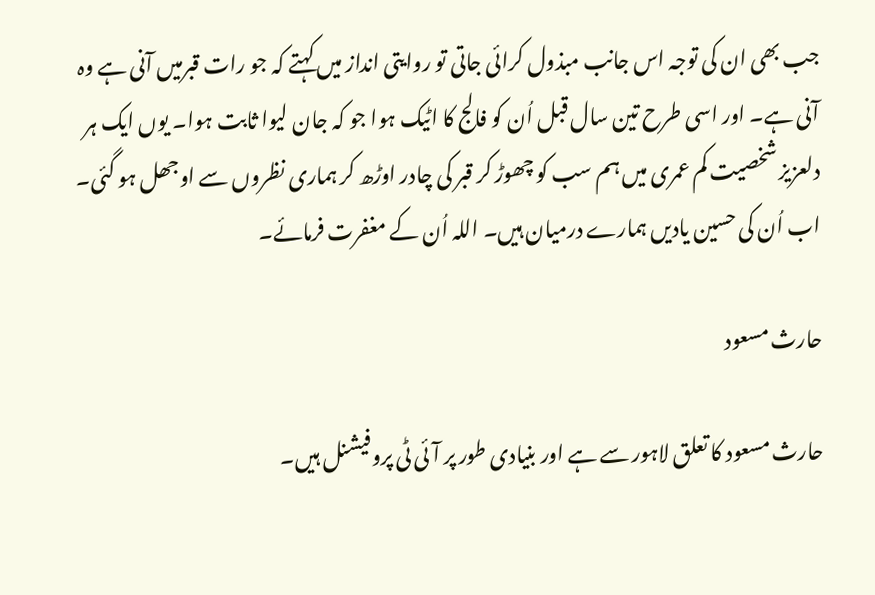جب بھی ان کی توجہ اس جانب مبذول کرائی جاتی تو روایتی انداز میں کہتے کہ جو رات قبرمیں آنی ہے وہ آنی ہے۔ اور اسی طرح تین سال قبل اُن کو فالج کا اٹیک ہوا جو کہ جان لیوا ثابت ہوا۔ یوں ایک ہر دلعزیز شخصیت کم عمری میں ہم سب کو چھوڑ کر قبر کی چادر اوڑھ کر ہماری نظروں سے اوجھل ہو گئی۔ اب اُن کی حسین یادیں ہمارے درمیان ہیں۔ اللہ اُن کے مغفرت فرمائے۔

حارث مسعود

حارث مسعود کا تعلق لاہور سے ہے اور بنیادی طور پر آئی ٹی پروفیشنل ہیں۔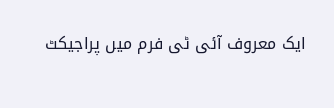ایک معروف آئی ٹی فرم میں پراجیکٹ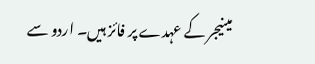مینیجر کے عہدے پر فائز ہیں۔ اردو سے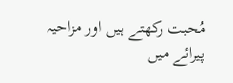مُحبت رکھتے ہیں اور مزاحیہ پیرائے میں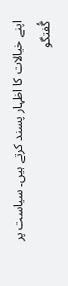اپنے خیالات کا اظہار پسند کرتے ہیں۔ سیاست پر گُفتگو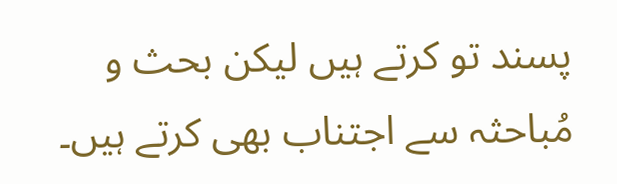پسند تو کرتے ہیں لیکن بحث و مُباحثہ سے اجتناب بھی کرتے ہیں۔